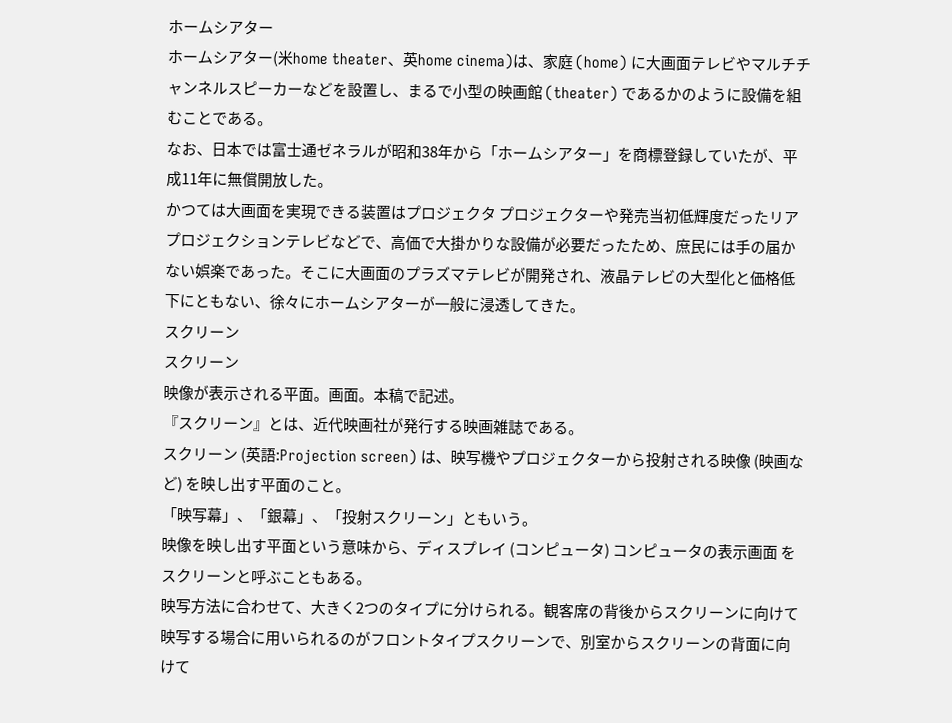ホームシアター
ホームシアター(米home theater、英home cinema)は、家庭 (home) に大画面テレビやマルチチャンネルスピーカーなどを設置し、まるで小型の映画館 (theater) であるかのように設備を組むことである。
なお、日本では富士通ゼネラルが昭和38年から「ホームシアター」を商標登録していたが、平成11年に無償開放した。
かつては大画面を実現できる装置はプロジェクタ プロジェクターや発売当初低輝度だったリアプロジェクションテレビなどで、高価で大掛かりな設備が必要だったため、庶民には手の届かない娯楽であった。そこに大画面のプラズマテレビが開発され、液晶テレビの大型化と価格低下にともない、徐々にホームシアターが一般に浸透してきた。
スクリーン
スクリーン
映像が表示される平面。画面。本稿で記述。
『スクリーン』とは、近代映画社が発行する映画雑誌である。
スクリーン (英語:Projection screen) は、映写機やプロジェクターから投射される映像 (映画など) を映し出す平面のこと。
「映写幕」、「銀幕」、「投射スクリーン」ともいう。
映像を映し出す平面という意味から、ディスプレイ (コンピュータ) コンピュータの表示画面 をスクリーンと呼ぶこともある。
映写方法に合わせて、大きく2つのタイプに分けられる。観客席の背後からスクリーンに向けて映写する場合に用いられるのがフロントタイプスクリーンで、別室からスクリーンの背面に向けて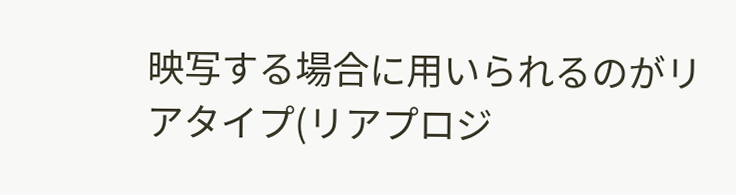映写する場合に用いられるのがリアタイプ(リアプロジ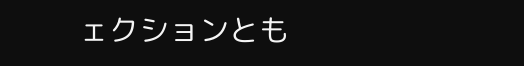ェクションとも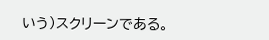いう)スクリーンである。